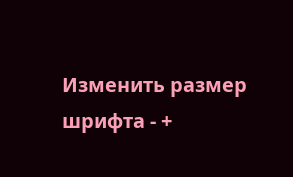Изменить размер шрифта - +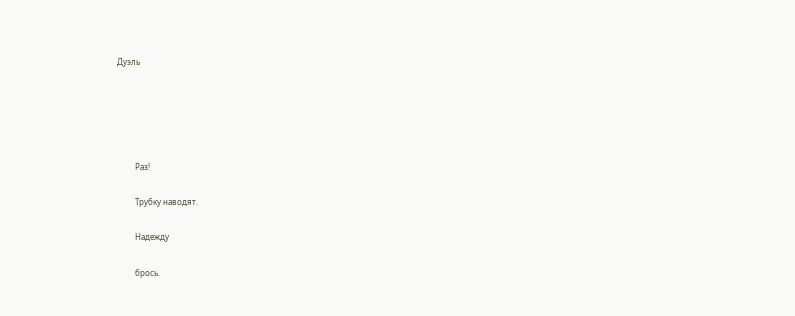Дуэль





         Раз!

         Трубку наводят.

         Надежду

         брось.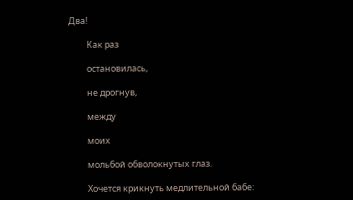Два!

         Как раз

         остановилась,

         не дрогнув,

         между

         моих

         мольбой обволокнутых глаз.

         Хочется крикнуть медлительной бабе: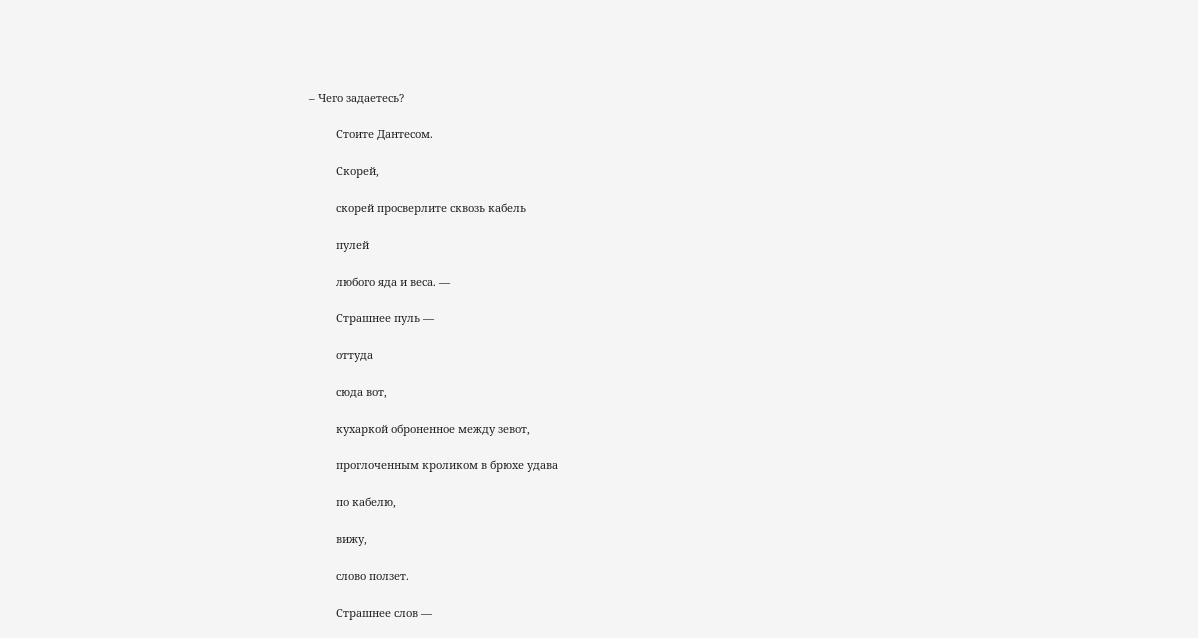– Чего задаетесь?

         Стоите Дантесом.

         Скорей,

         скорей просверлите сквозь кабель

         пулей

         любого яда и веса. —

         Страшнее пуль —

         оттуда

         сюда вот,

         кухаркой оброненное между зевот,

         проглоченным кроликом в брюхе удава

         по кабелю,

         вижу,

         слово ползет.

         Страшнее слов —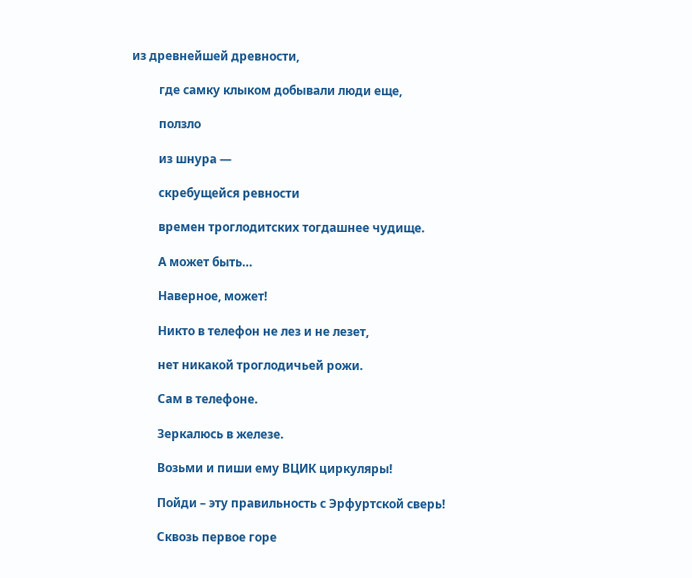из древнейшей древности,

         где самку клыком добывали люди еще,

         ползло

         из шнура —

         скребущейся ревности

         времен троглодитских тогдашнее чудище.

         А может быть…

         Наверное, может!

         Никто в телефон не лез и не лезет,

         нет никакой троглодичьей рожи.

         Сам в телефоне.

         Зеркалюсь в железе.

         Возьми и пиши ему ВЦИК циркуляры!

         Пойди – эту правильность с Эрфуртской сверь!

         Сквозь первое горе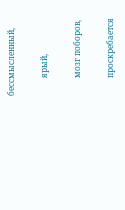бессмысленный,

         ярый,

         мозг поборов,

         проскребается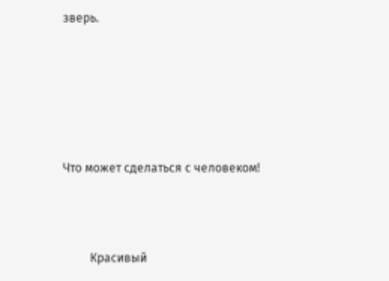зверь.









Что может сделаться с человеком!





         Красивый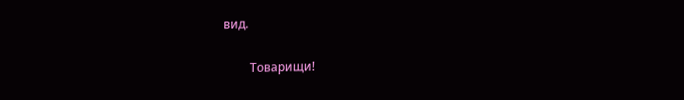вид.

         Товарищи!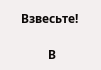Взвесьте!

         В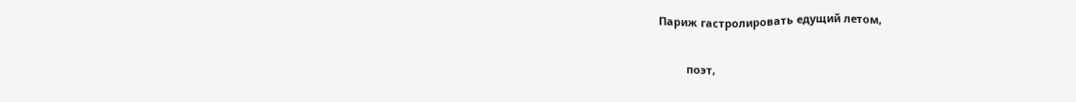Париж гастролировать едущий летом,

         поэт,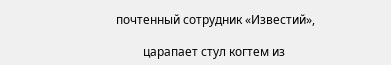почтенный сотрудник «Известий»,

         царапает стул когтем из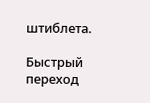штиблета.

Быстрый переход